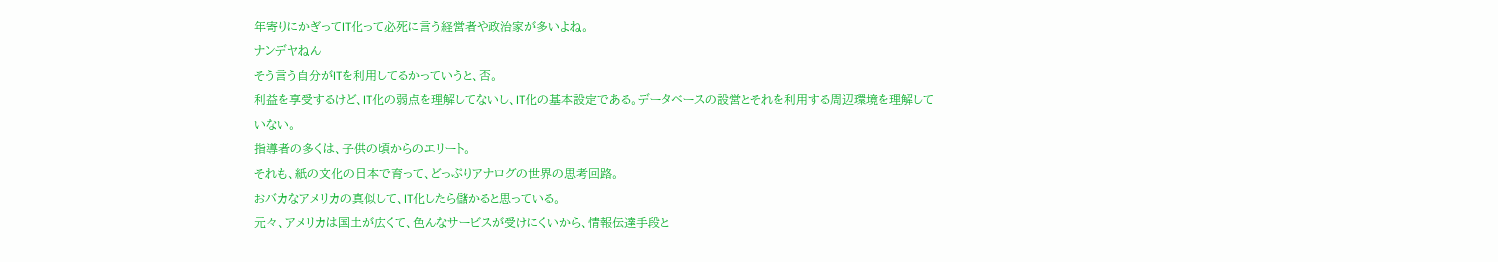年寄りにかぎってIT化って必死に言う経営者や政治家が多いよね。
ナンデヤねん
そう言う自分がITを利用してるかっていうと、否。
利益を享受するけど、IT化の弱点を理解してないし、IT化の基本設定である。データベースの設営とそれを利用する周辺環境を理解していない。
指導者の多くは、子供の頃からのエリート。
それも、紙の文化の日本で育って、どっぷりアナログの世界の思考回路。
おバカなアメリカの真似して、IT化したら儲かると思っている。
元々、アメリカは国土が広くて、色んなサービスが受けにくいから、情報伝達手段と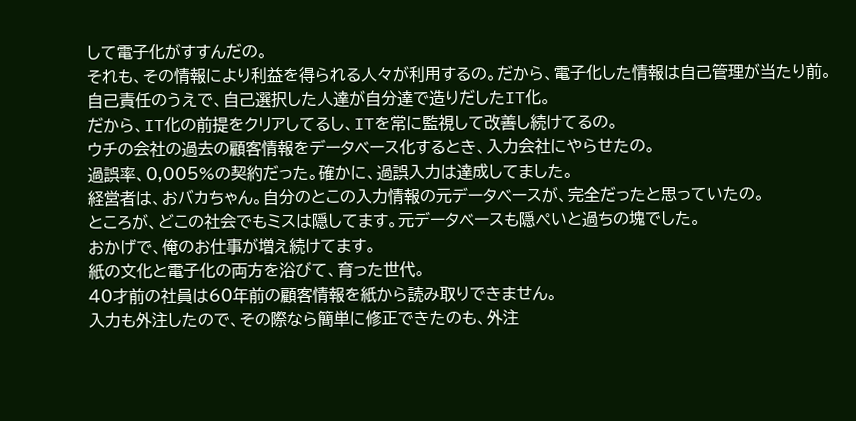して電子化がすすんだの。
それも、その情報により利益を得られる人々が利用するの。だから、電子化した情報は自己管理が当たり前。
自己責任のうえで、自己選択した人達が自分達で造りだしたIT化。
だから、IT化の前提をクリアしてるし、ITを常に監視して改善し続けてるの。
ウチの会社の過去の顧客情報をデータベース化するとき、入力会社にやらせたの。
過誤率、0,005%の契約だった。確かに、過誤入力は達成してました。
経営者は、おバカちゃん。自分のとこの入力情報の元データベースが、完全だったと思っていたの。
ところが、どこの社会でもミスは隠してます。元データベースも隠ぺいと過ちの塊でした。
おかげで、俺のお仕事が増え続けてます。
紙の文化と電子化の両方を浴びて、育った世代。
40才前の社員は60年前の顧客情報を紙から読み取りできません。
入力も外注したので、その際なら簡単に修正できたのも、外注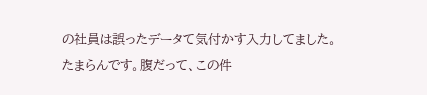の社員は誤ったデータて気付かす入力してました。
たまらんです。腹だって、この件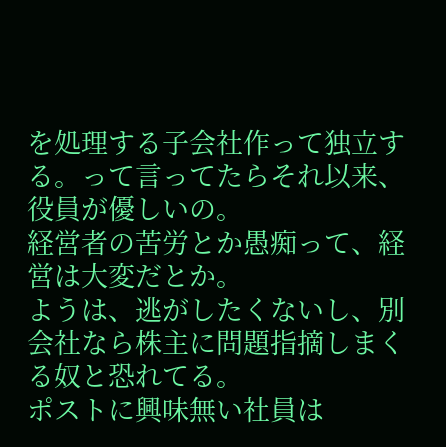を処理する子会社作って独立する。って言ってたらそれ以来、役員が優しいの。
経営者の苦労とか愚痴って、経営は大変だとか。
ようは、逃がしたくないし、別会社なら株主に問題指摘しまくる奴と恐れてる。
ポストに興味無い社員は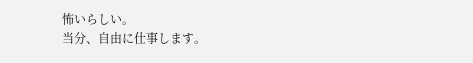怖いらしい。
当分、自由に仕事します。